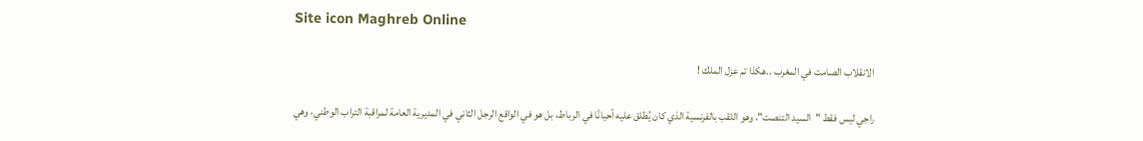Site icon Maghreb Online

الانقلاب الصامت في المغرب ..هكذا تم عزل الملك !

راجي ليس فقط "السيد التنصت"، وهو اللقب بالفرنسية الذي كان يُطلق عليه أحيانًا في الرباط، بل هو في الواقع الرجل الثاني في المديرية العامة لمراقبة التراب الوطني، وهي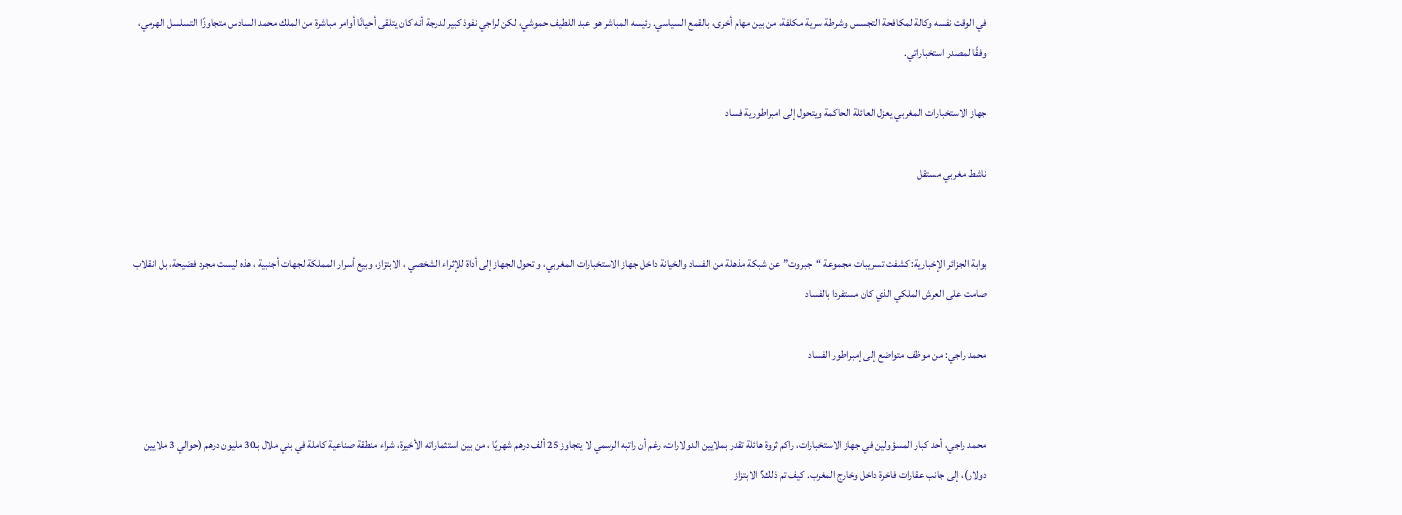في الوقت نفسه وكالة لمكافحة التجسس وشرطة سرية مكلفة، من بين مهام أخرى، بالقمع السياسي. رئيسه المباشر هو عبد اللطيف حموشي، لكن لراجي نفوذ كبير لدرجة أنه كان يتلقى أحيانًا أوامر مباشرة من الملك محمد السادس متجاوزًا التسلسل الهرمي، وفقًا لمصدر استخباراتي.

جهاز الاستخبارات المغربي يعزل العائلة الحاكمة ويتحول إلى امبراطورية فساد

ناشط مغربي مستقل


بوابة الجزائر الإخبارية: كشفت تسريبات مجموعة “جبروت” عن شبكة مذهلة من الفساد والخيانة داخل جهاز الاستخبارات المغربي، و تحول الجهاز إلى أداة للإثراء الشخصي ، الابتزاز، وبيع أسرار المملكة لجهات أجنبية ، هذه ليست مجرد فضيحة، بل انقلاب صامت على العرش الملكي الذي كان مستفردا بالفساد

محمد راجي: من موظف متواضع إلى إمبراطور الفساد


محمد راجي، أحد كبار المسؤولين في جهاز الاستخبارات، راكم ثروة هائلة تقدر بملايين الدولارات، رغم أن راتبه الرسمي لا يتجاوز 25 ألف درهم شهريًا ، من بين استثماراته الأخيرة، شراء منطقة صناعية كاملة في بني ملال بـ30 مليون درهم (حوالي 3 ملايين دولار)، إلى جانب عقارات فاخرة داخل وخارج المغرب. كيف تم ذلك؟ الابتزاز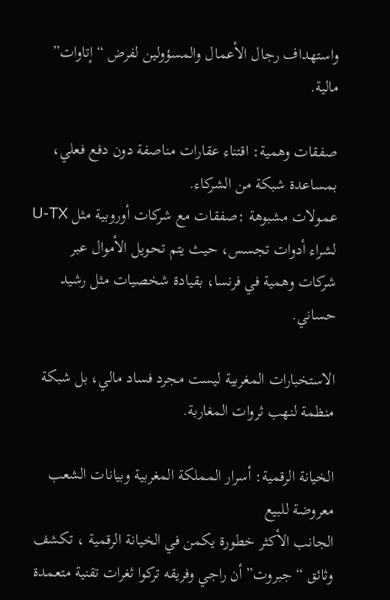واستهداف رجال الأعمال والمسؤولين لفرض “إتاوات” مالية.

صفقات وهمية: اقتناء عقارات مناصفة دون دفع فعلي، بمساعدة شبكة من الشركاء.
عمولات مشبوهة :صفقات مع شركات أوروبية مثل U-TX لشراء أدوات تجسس، حيث يتم تحويل الأموال عبر شركات وهمية في فرنسا، بقيادة شخصيات مثل رشيد حساني.

الاستخبارات المغربية ليست مجرد فساد مالي، بل شبكة منظمة لنهب ثروات المغاربة.

الخيانة الرقمية: أسرار المملكة المغربية وبيانات الشعب معروضة للبيع
الجانب الأكثر خطورة يكمن في الخيانة الرقمية ، تكشف وثائق “جبروت” أن راجي وفريقه تركوا ثغرات تقنية متعمدة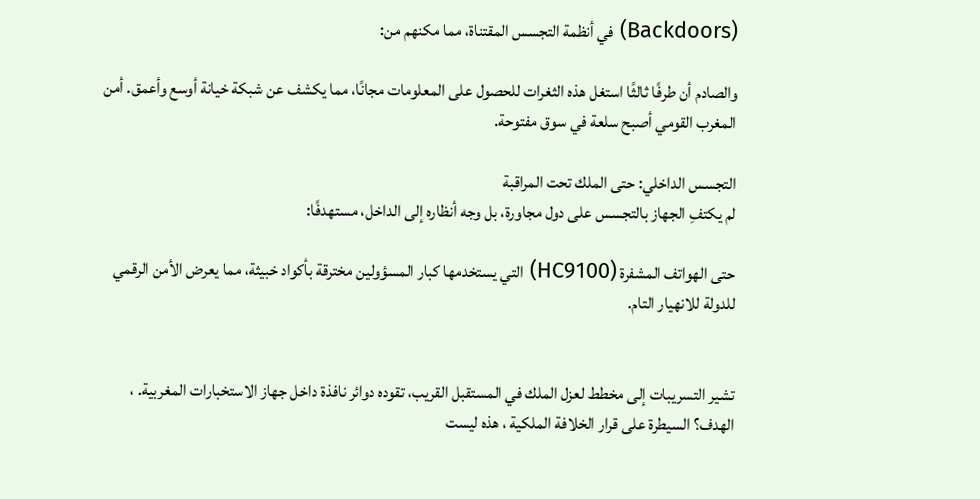(Backdoors) في أنظمة التجسس المقتناة، مما مكنهم من:

والصادم أن طرفًا ثالثًا استغل هذه الثغرات للحصول على المعلومات مجانًا، مما يكشف عن شبكة خيانة أوسع وأعمق. أمن المغرب القومي أصبح سلعة في سوق مفتوحة.

التجسس الداخلي: حتى الملك تحت المراقبة
لم يكتفِ الجهاز بالتجسس على دول مجاورة، بل وجه أنظاره إلى الداخل، مستهدفًا:

حتى الهواتف المشفرة (HC9100) التي يستخدمها كبار المسؤولين مخترقة بأكواد خبيثة، مما يعرض الأمن الرقمي للدولة للانهيار التام.


تشير التسريبات إلى مخطط لعزل الملك في المستقبل القريب، تقوده دوائر نافذة داخل جهاز الاستخبارات المغربية. ، الهدف؟ السيطرة على قرار الخلافة الملكية ، هذه ليست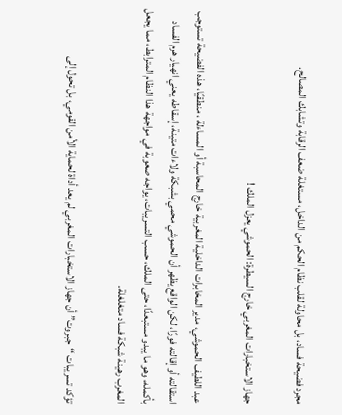مجرد فضيحة فساد، بل محاولة لقلب نظام الحكم من الداخل، مستغلة ضعف الرقابة وتشابك المصالح.

جهاز الاستخبارات المغربي خارج السيطرة: الحموشي يعزل الملك !

عبد اللطيف الحموشي، مدير المخابرات الداخلية المغربية خارج المحاسبة أو المساءلة ، منطقيًا، هذه الفضيحة تستوجب استقالته أو إقالته فورًا، لكن الواقع يظهر أن الحموشي محمي بشبكة ولاءات متينة، إسقاطه يعني انهيار هرم الفساد بأكمله، وهو ما يبدو مستبعدًا، حتى الملك، حسب التسريبات، يواجه صعوبة في مواجهة هذا النظام المترابط، مما يجعل المغرب رهينة شبكة فساد متغلغلة.

تؤكد تسريبات “جبروت” أن جهاز الاستخبارات المغربي لم يعد أداة لحماية الأمن القومي، بل تحول إلى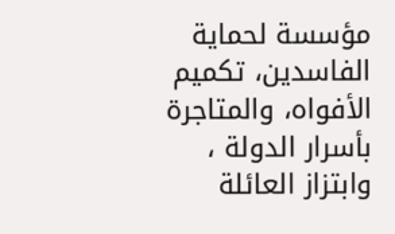مؤسسة لحماية الفاسدين، تكميم الأفواه، والمتاجرة بأسرار الدولة ، وابتزاز العائلة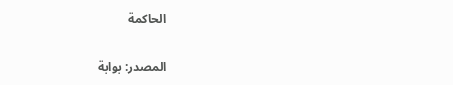الحاكمة

المصدر: بوابة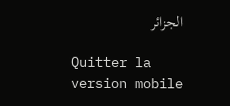الجزائر

Quitter la version mobile